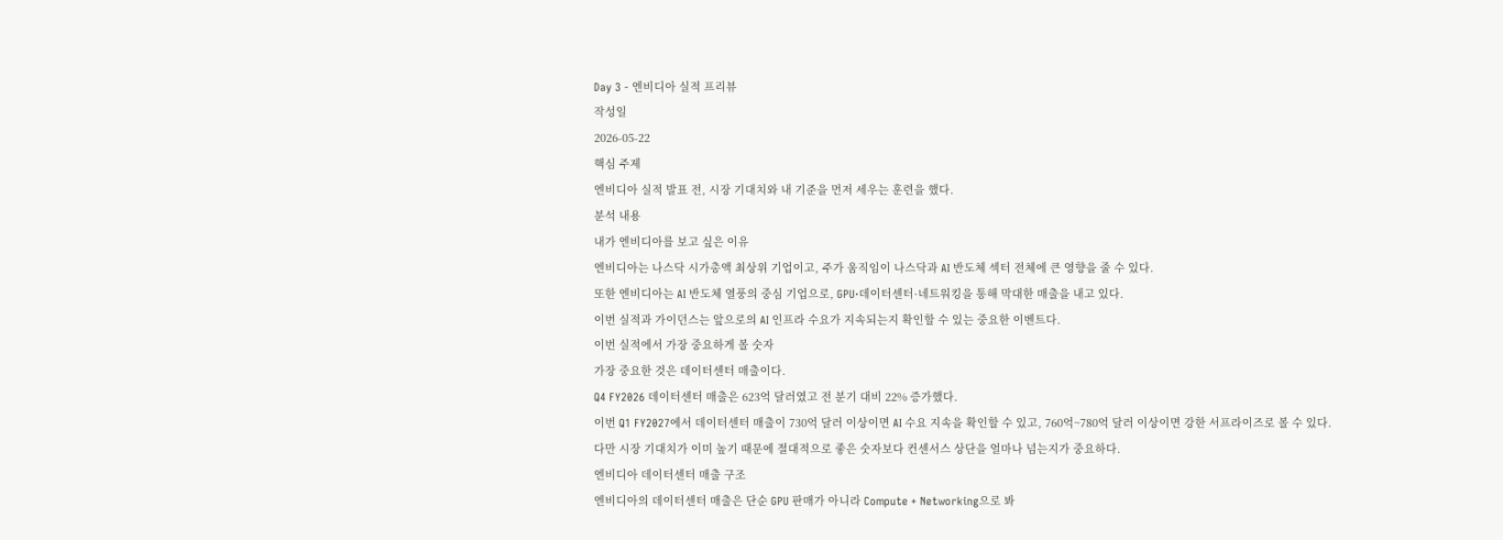Day 3 - 엔비디아 실적 프리뷰
작성일
2026-05-22
핵심 주제
엔비디아 실적 발표 전, 시장 기대치와 내 기준을 먼저 세우는 훈련을 했다.
분석 내용
내가 엔비디아를 보고 싶은 이유
엔비디아는 나스닥 시가총액 최상위 기업이고, 주가 움직임이 나스닥과 AI 반도체 섹터 전체에 큰 영향을 줄 수 있다.
또한 엔비디아는 AI 반도체 열풍의 중심 기업으로, GPU·데이터센터·네트워킹을 통해 막대한 매출을 내고 있다.
이번 실적과 가이던스는 앞으로의 AI 인프라 수요가 지속되는지 확인할 수 있는 중요한 이벤트다.
이번 실적에서 가장 중요하게 볼 숫자
가장 중요한 것은 데이터센터 매출이다.
Q4 FY2026 데이터센터 매출은 623억 달러였고 전 분기 대비 22% 증가했다.
이번 Q1 FY2027에서 데이터센터 매출이 730억 달러 이상이면 AI 수요 지속을 확인할 수 있고, 760억~780억 달러 이상이면 강한 서프라이즈로 볼 수 있다.
다만 시장 기대치가 이미 높기 때문에 절대적으로 좋은 숫자보다 컨센서스 상단을 얼마나 넘는지가 중요하다.
엔비디아 데이터센터 매출 구조
엔비디아의 데이터센터 매출은 단순 GPU 판매가 아니라 Compute + Networking으로 봐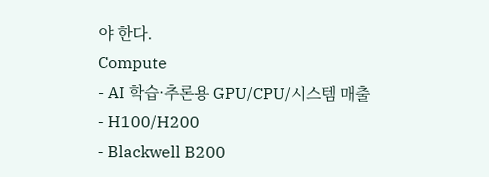야 한다.
Compute
- AI 학습·추론용 GPU/CPU/시스템 매출
- H100/H200
- Blackwell B200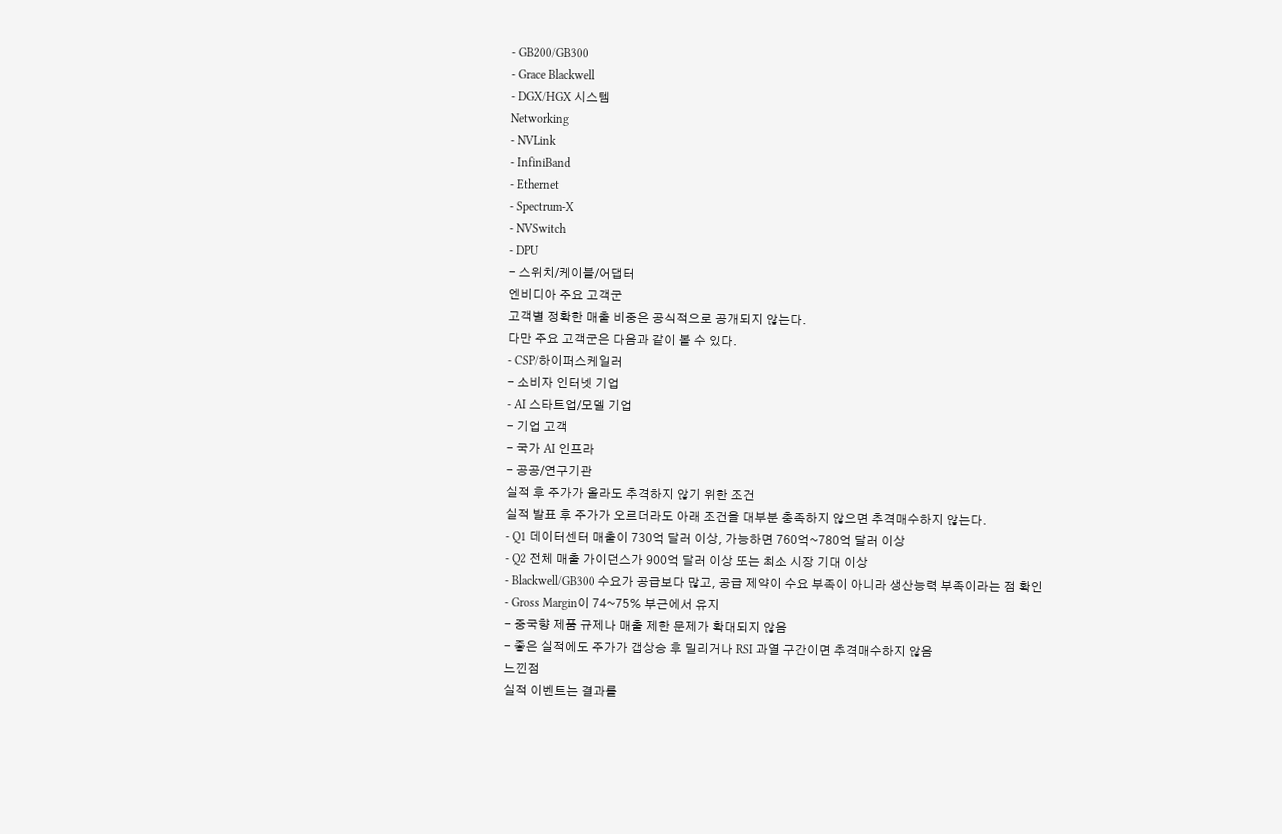- GB200/GB300
- Grace Blackwell
- DGX/HGX 시스템
Networking
- NVLink
- InfiniBand
- Ethernet
- Spectrum-X
- NVSwitch
- DPU
- 스위치/케이블/어댑터
엔비디아 주요 고객군
고객별 정확한 매출 비중은 공식적으로 공개되지 않는다.
다만 주요 고객군은 다음과 같이 볼 수 있다.
- CSP/하이퍼스케일러
- 소비자 인터넷 기업
- AI 스타트업/모델 기업
- 기업 고객
- 국가 AI 인프라
- 공공/연구기관
실적 후 주가가 올라도 추격하지 않기 위한 조건
실적 발표 후 주가가 오르더라도 아래 조건을 대부분 충족하지 않으면 추격매수하지 않는다.
- Q1 데이터센터 매출이 730억 달러 이상, 가능하면 760억~780억 달러 이상
- Q2 전체 매출 가이던스가 900억 달러 이상 또는 최소 시장 기대 이상
- Blackwell/GB300 수요가 공급보다 많고, 공급 제약이 수요 부족이 아니라 생산능력 부족이라는 점 확인
- Gross Margin이 74~75% 부근에서 유지
- 중국향 제품 규제나 매출 제한 문제가 확대되지 않음
- 좋은 실적에도 주가가 갭상승 후 밀리거나 RSI 과열 구간이면 추격매수하지 않음
느낀점
실적 이벤트는 결과를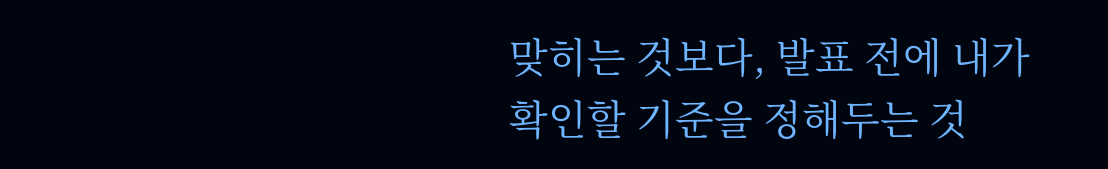맞히는 것보다, 발표 전에 내가 확인할 기준을 정해두는 것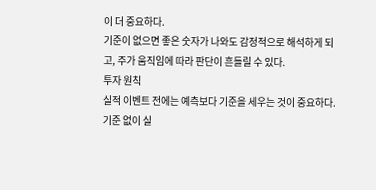이 더 중요하다.
기준이 없으면 좋은 숫자가 나와도 감정적으로 해석하게 되고, 주가 움직임에 따라 판단이 흔들릴 수 있다.
투자 원칙
실적 이벤트 전에는 예측보다 기준을 세우는 것이 중요하다.
기준 없이 실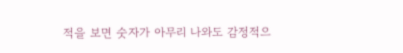적을 보면 숫자가 아무리 나와도 감정적으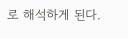로 해석하게 된다.